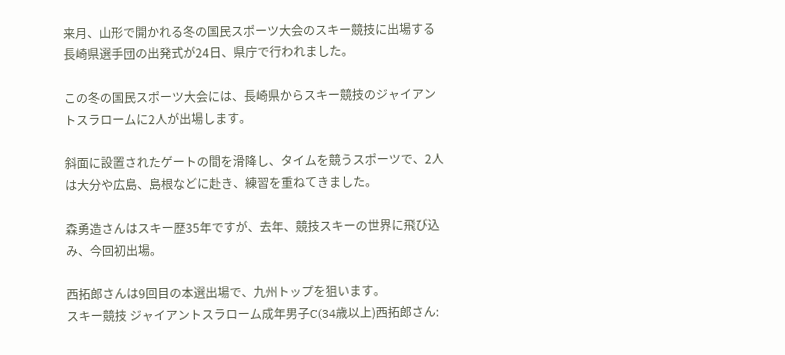来月、山形で開かれる冬の国民スポーツ大会のスキー競技に出場する長崎県選手団の出発式が24日、県庁で行われました。

この冬の国民スポーツ大会には、長崎県からスキー競技のジャイアントスラロームに2人が出場します。

斜面に設置されたゲートの間を滑降し、タイムを競うスポーツで、2人は大分や広島、島根などに赴き、練習を重ねてきました。

森勇造さんはスキー歴35年ですが、去年、競技スキーの世界に飛び込み、今回初出場。

西拓郎さんは9回目の本選出場で、九州トップを狙います。
スキー競技 ジャイアントスラローム成年男子C(34歳以上)西拓郎さん: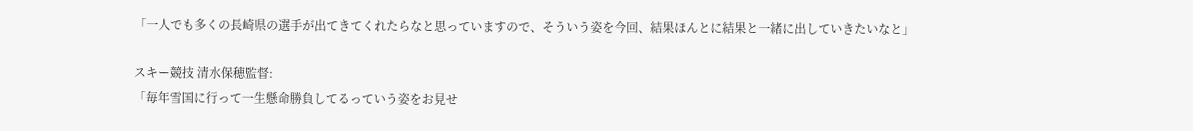「一人でも多くの長崎県の選手が出てきてくれたらなと思っていますので、そういう姿を今回、結果ほんとに結果と一緒に出していきたいなと」

スキー競技 清水保穂監督:
「毎年雪国に行って一生懸命勝負してるっていう姿をお見せ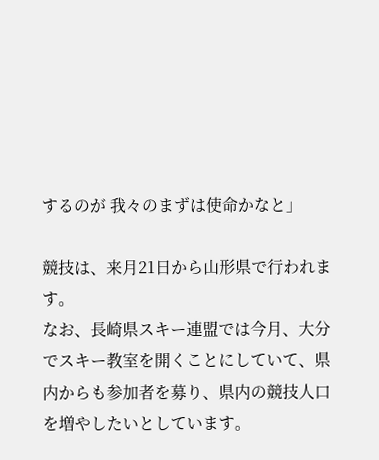するのが 我々のまずは使命かなと」

競技は、来月21日から山形県で行われます。
なお、長崎県スキー連盟では今月、大分でスキー教室を開くことにしていて、県内からも参加者を募り、県内の競技人口を増やしたいとしています。